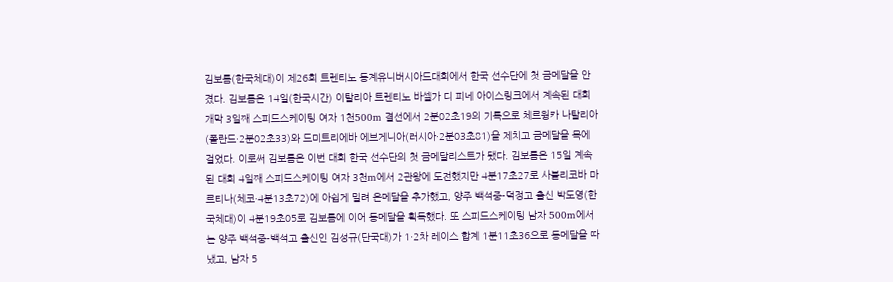김보름(한국체대)이 제26회 트렌티노 동계유니버시아드대회에서 한국 선수단에 첫 금메달을 안겼다. 김보름은 14일(한국시간) 이탈리아 트렌티노 바셀가 디 피네 아이스링크에서 계속된 대회 개막 3일째 스피드스케이팅 여자 1천500m 결선에서 2분02초19의 기록으로 체르웡카 나탈리아(폴란드·2분02초33)와 드미트리에바 에브게니아(러시아·2분03초81)을 제치고 금메달을 목에 걸었다. 이로써 김보름은 이번 대회 한국 선수단의 첫 금메달리스트가 됐다. 김보름은 15일 계속된 대회 4일째 스피드스케이팅 여자 3천m에서 2관왕에 도전했지만 4분17초27로 사블리코바 마르티나(체코·4분13초72)에 아쉽게 밀려 은메달을 추가했고, 양주 백석중-덕정고 출신 박도영(한국체대)이 4분19초05로 김보름에 이어 동메달을 획득했다. 또 스피드스케이팅 남자 500m에서는 양주 백석중-백석고 출신인 김성규(단국대)가 1·2차 레이스 합계 1분11초36으로 동메달을 따냈고, 남자 5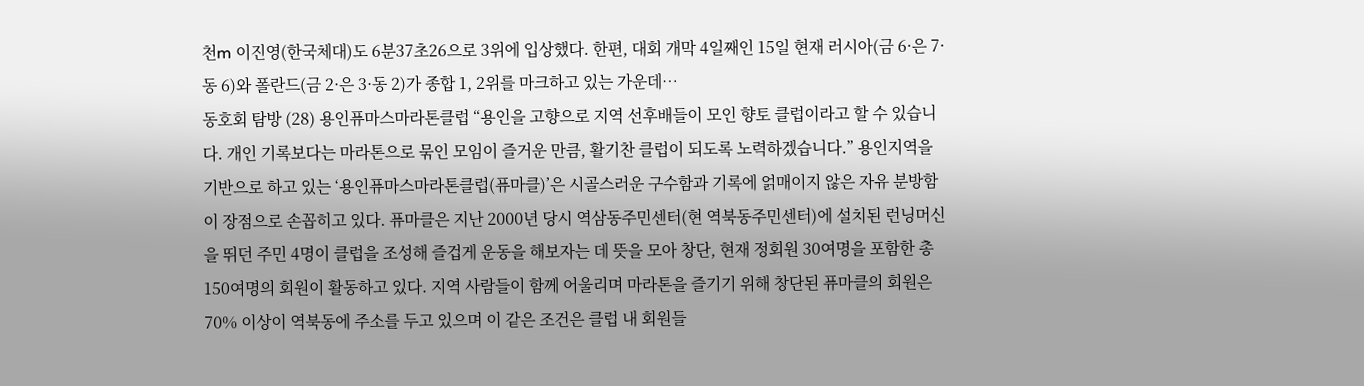천m 이진영(한국체대)도 6분37초26으로 3위에 입상했다. 한편, 대회 개막 4일째인 15일 현재 러시아(금 6·은 7·동 6)와 폴란드(금 2·은 3·동 2)가 종합 1, 2위를 마크하고 있는 가운데…
동호회 탐방 (28) 용인퓨마스마라톤클럽 “용인을 고향으로 지역 선후배들이 모인 향토 클럽이라고 할 수 있습니다. 개인 기록보다는 마라톤으로 묶인 모임이 즐거운 만큼, 활기찬 클럽이 되도록 노력하겠습니다.” 용인지역을 기반으로 하고 있는 ‘용인퓨마스마라톤클럽(퓨마클)’은 시골스러운 구수함과 기록에 얽매이지 않은 자유 분방함이 장점으로 손꼽히고 있다. 퓨마클은 지난 2000년 당시 역삼동주민센터(현 역북동주민센터)에 설치된 런닝머신을 뛰던 주민 4명이 클럽을 조성해 즐겁게 운동을 해보자는 데 뜻을 모아 창단, 현재 정회원 30여명을 포함한 총 150여명의 회원이 활동하고 있다. 지역 사람들이 함께 어울리며 마라톤을 즐기기 위해 창단된 퓨마클의 회원은 70% 이상이 역북동에 주소를 두고 있으며 이 같은 조건은 클럽 내 회원들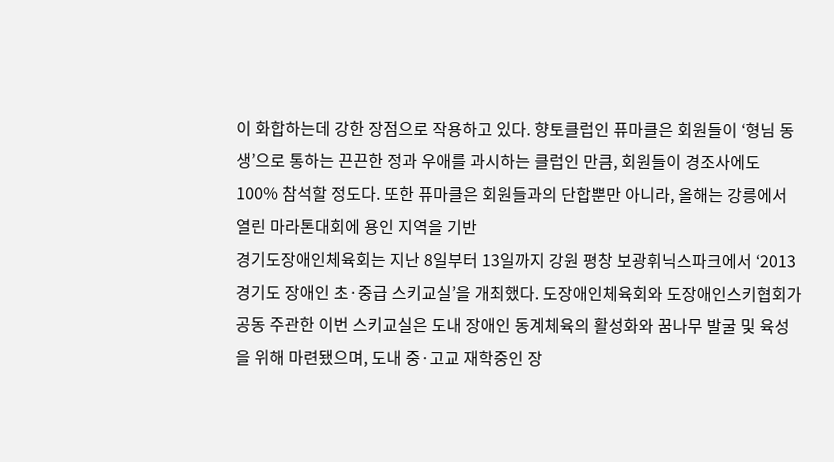이 화합하는데 강한 장점으로 작용하고 있다. 향토클럽인 퓨마클은 회원들이 ‘형님 동생’으로 통하는 끈끈한 정과 우애를 과시하는 클럽인 만큼, 회원들이 경조사에도 100% 참석할 정도다. 또한 퓨마클은 회원들과의 단합뿐만 아니라, 올해는 강릉에서 열린 마라톤대회에 용인 지역을 기반
경기도장애인체육회는 지난 8일부터 13일까지 강원 평창 보광휘닉스파크에서 ‘2013 경기도 장애인 초·중급 스키교실’을 개최했다. 도장애인체육회와 도장애인스키협회가 공동 주관한 이번 스키교실은 도내 장애인 동계체육의 활성화와 꿈나무 발굴 및 육성을 위해 마련됐으며, 도내 중·고교 재학중인 장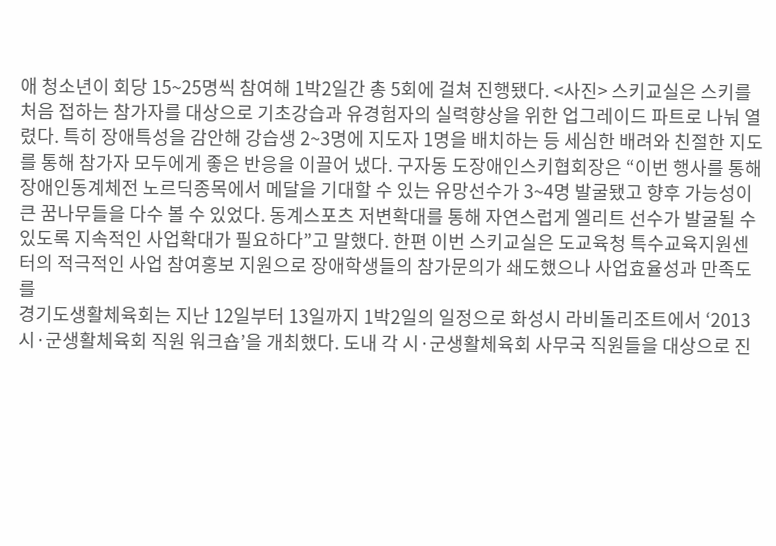애 청소년이 회당 15~25명씩 참여해 1박2일간 총 5회에 걸쳐 진행됐다. <사진> 스키교실은 스키를 처음 접하는 참가자를 대상으로 기초강습과 유경험자의 실력향상을 위한 업그레이드 파트로 나눠 열렸다. 특히 장애특성을 감안해 강습생 2~3명에 지도자 1명을 배치하는 등 세심한 배려와 친절한 지도를 통해 참가자 모두에게 좋은 반응을 이끌어 냈다. 구자동 도장애인스키협회장은 “이번 행사를 통해 장애인동계체전 노르딕종목에서 메달을 기대할 수 있는 유망선수가 3~4명 발굴됐고 향후 가능성이 큰 꿈나무들을 다수 볼 수 있었다. 동계스포츠 저변확대를 통해 자연스럽게 엘리트 선수가 발굴될 수 있도록 지속적인 사업확대가 필요하다”고 말했다. 한편 이번 스키교실은 도교육청 특수교육지원센터의 적극적인 사업 참여홍보 지원으로 장애학생들의 참가문의가 쇄도했으나 사업효율성과 만족도를
경기도생활체육회는 지난 12일부터 13일까지 1박2일의 일정으로 화성시 라비돌리조트에서 ‘2013 시·군생활체육회 직원 워크숍’을 개최했다. 도내 각 시·군생활체육회 사무국 직원들을 대상으로 진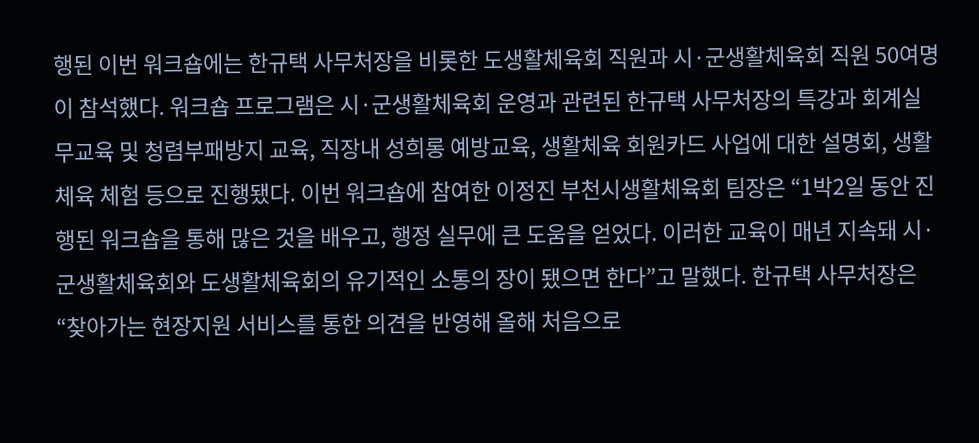행된 이번 워크숍에는 한규택 사무처장을 비롯한 도생활체육회 직원과 시·군생활체육회 직원 50여명이 참석했다. 워크숍 프로그램은 시·군생활체육회 운영과 관련된 한규택 사무처장의 특강과 회계실무교육 및 청렴부패방지 교육, 직장내 성희롱 예방교육, 생활체육 회원카드 사업에 대한 설명회, 생활체육 체험 등으로 진행됐다. 이번 워크숍에 참여한 이정진 부천시생활체육회 팀장은 “1박2일 동안 진행된 워크숍을 통해 많은 것을 배우고, 행정 실무에 큰 도움을 얻었다. 이러한 교육이 매년 지속돼 시·군생활체육회와 도생활체육회의 유기적인 소통의 장이 됐으면 한다”고 말했다. 한규택 사무처장은 “찾아가는 현장지원 서비스를 통한 의견을 반영해 올해 처음으로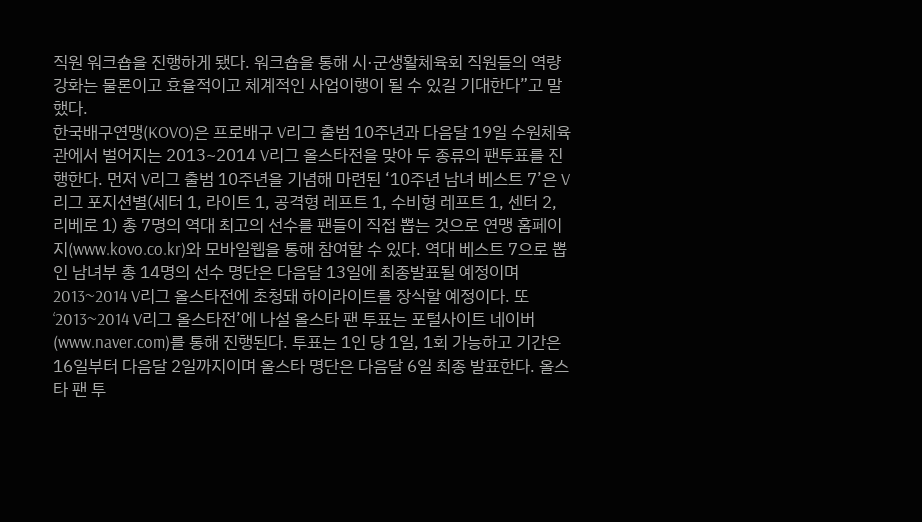직원 워크숍을 진행하게 됐다. 워크숍을 통해 시·군생활체육회 직원들의 역량강화는 물론이고 효율적이고 체계적인 사업이행이 될 수 있길 기대한다”고 말했다.
한국배구연맹(KOVO)은 프로배구 V리그 출범 10주년과 다음달 19일 수원체육관에서 벌어지는 2013~2014 V리그 올스타전을 맞아 두 종류의 팬투표를 진행한다. 먼저 V리그 출범 10주년을 기념해 마련된 ‘10주년 남녀 베스트 7’은 V리그 포지션별(세터 1, 라이트 1, 공격형 레프트 1, 수비형 레프트 1, 센터 2, 리베로 1) 총 7명의 역대 최고의 선수를 팬들이 직접 뽑는 것으로 연맹 홈페이지(www.kovo.co.kr)와 모바일웹을 통해 참여할 수 있다. 역대 베스트 7으로 뽑인 남녀부 총 14명의 선수 명단은 다음달 13일에 최종발표될 예정이며 2013~2014 V리그 올스타전에 초청돼 하이라이트를 장식할 예정이다. 또 ‘2013~2014 V리그 올스타전’에 나설 올스타 팬 투표는 포털사이트 네이버(www.naver.com)를 통해 진행된다. 투표는 1인 당 1일, 1회 가능하고 기간은 16일부터 다음달 2일까지이며 올스타 명단은 다음달 6일 최종 발표한다. 올스타 팬 투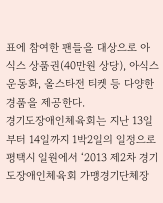표에 참여한 팬들을 대상으로 아식스 상품권(40만원 상당), 아식스 운동화, 올스타전 티켓 등 다양한 경품을 제공한다.
경기도장애인체육회는 지난 13일부터 14일까지 1박2일의 일정으로 평택시 일원에서 ‘2013 제2차 경기도장애인체육회 가맹경기단체장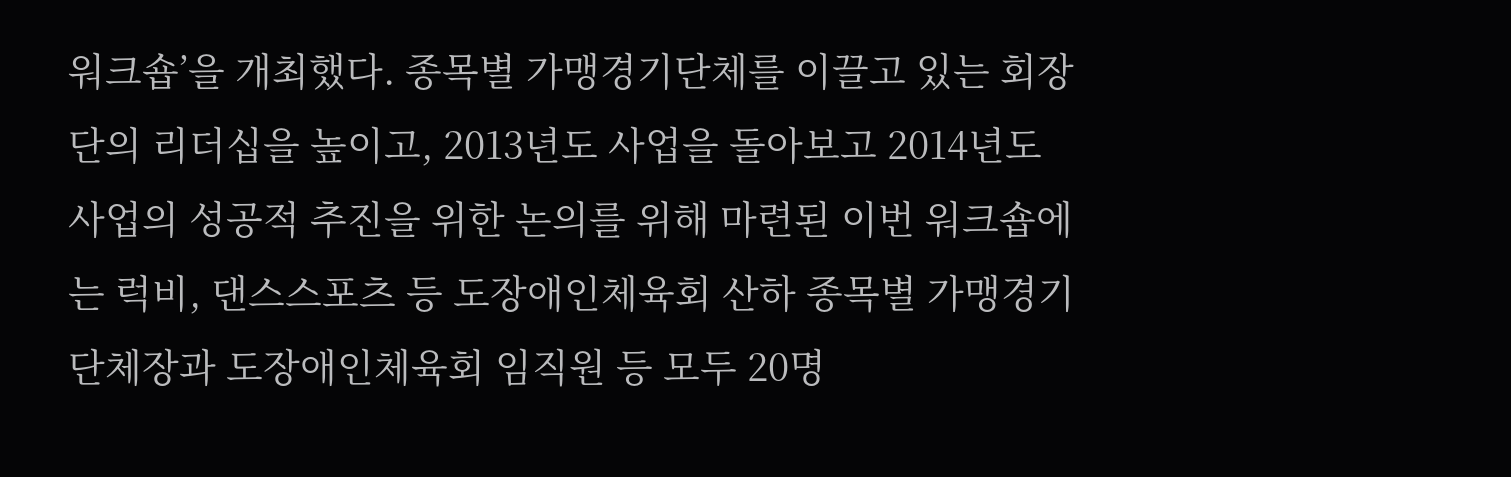워크숍’을 개최했다. 종목별 가맹경기단체를 이끌고 있는 회장단의 리더십을 높이고, 2013년도 사업을 돌아보고 2014년도 사업의 성공적 추진을 위한 논의를 위해 마련된 이번 워크숍에는 럭비, 댄스스포츠 등 도장애인체육회 산하 종목별 가맹경기단체장과 도장애인체육회 임직원 등 모두 20명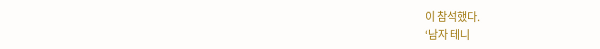이 참석했다.
‘남자 테니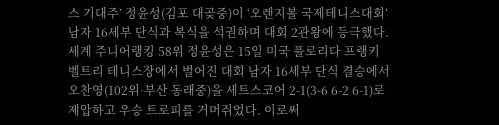스 기대주’ 정윤성(김포 대곶중)이 ‘오렌지볼 국제테니스대회’ 남자 16세부 단식과 복식을 석권하며 대회 2관왕에 등극했다. 세계 주니어랭킹 58위 정윤성은 15일 미국 플로리다 프랭키 벨트리 테니스장에서 벌어진 대회 남자 16세부 단식 결승에서 오찬영(102위·부산 동래중)을 세트스코어 2-1(3-6 6-2 6-1)로 제압하고 우승 트로피를 거머쥐었다. 이로써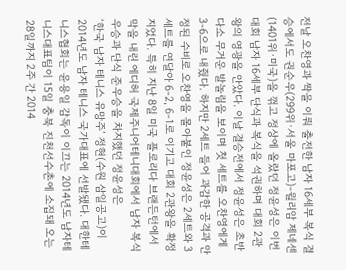전날 오찬영과 짝을 이뤄 출전한 남자 16세부 복식 결승에서도 권순우(299위·서울 마포고)-윌리암 제네센(1401위·미국)을 꺾고 정상에 올랐던 정윤성은 이번 대회 남자 16세부 단식과 복식을 석권하며 대회 2관왕의 영광을 안았다. 이날 결승전에서 정윤성은 초반 다소 무거운 발놀림을 보이며 첫 세트를 오찬영에게 3-6으로 내줬다. 하지만 2세트 들어 과감한 공격과 안정된 수비로 오찬영을 몰아붙인 정윤성은 2세트와 3세트를 연달아 6-2, 6-1로 이기고 대회 2관왕을 확정지었다. 특히 지난 8일 미국 플로리다 브랜든턴에서 막을 내린 에디허 국제주니어테니대회에서 남자 복식 우승과 단식 준우승을 차지했던 정윤성은
‘한국 남자 테니스 유망주’ 정현(수원 삼일공고)이 2014년도 남자 테니스 국가대표에 선발됐다. 대한테니스협회는 윤용일 감독이 이끄는 2014년도 남자테니스대표팀이 15일 충북 진천선수촌에 소집돼 오는 28일까지 2주 간 2014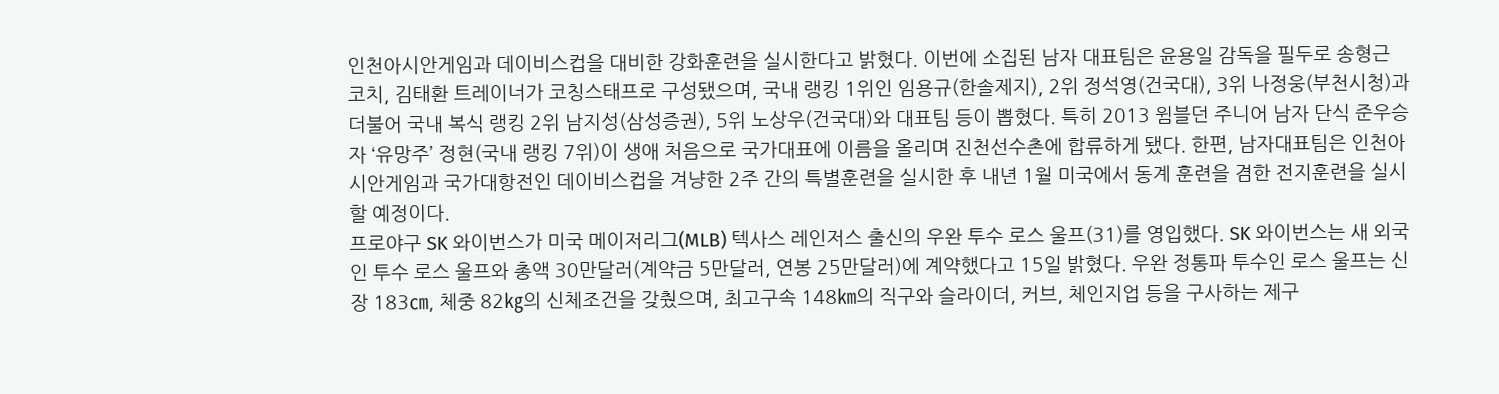인천아시안게임과 데이비스컵을 대비한 강화훈련을 실시한다고 밝혔다. 이번에 소집된 남자 대표팀은 윤용일 감독을 필두로 송형근 코치, 김태환 트레이너가 코칭스태프로 구성됐으며, 국내 랭킹 1위인 임용규(한솔제지), 2위 정석영(건국대), 3위 나정웅(부천시청)과 더불어 국내 복식 랭킹 2위 남지성(삼성증권), 5위 노상우(건국대)와 대표팀 등이 뽑혔다. 특히 2013 윔블던 주니어 남자 단식 준우승자 ‘유망주’ 정현(국내 랭킹 7위)이 생애 처음으로 국가대표에 이름을 올리며 진천선수촌에 합류하게 됐다. 한편, 남자대표팀은 인천아시안게임과 국가대항전인 데이비스컵을 겨냥한 2주 간의 특별훈련을 실시한 후 내년 1월 미국에서 동계 훈련을 겸한 전지훈련을 실시 할 예정이다.
프로야구 SK 와이번스가 미국 메이저리그(MLB) 텍사스 레인저스 출신의 우완 투수 로스 울프(31)를 영입했다. SK 와이번스는 새 외국인 투수 로스 울프와 총액 30만달러(계약금 5만달러, 연봉 25만달러)에 계약했다고 15일 밝혔다. 우완 정통파 투수인 로스 울프는 신장 183㎝, 체중 82㎏의 신체조건을 갖췄으며, 최고구속 148㎞의 직구와 슬라이더, 커브, 체인지업 등을 구사하는 제구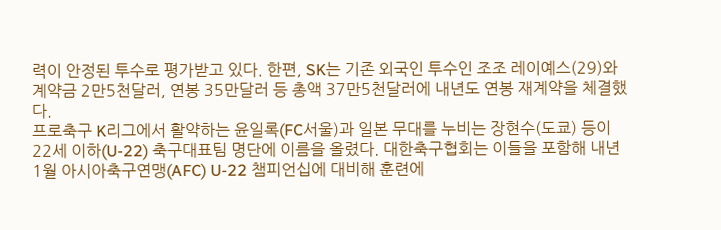력이 안정된 투수로 평가받고 있다. 한편, SK는 기존 외국인 투수인 조조 레이예스(29)와 계약금 2만5천달러, 연봉 35만달러 등 총액 37만5천달러에 내년도 연봉 재계약을 체결했다.
프로축구 K리그에서 활약하는 윤일록(FC서울)과 일본 무대를 누비는 장현수(도쿄) 등이 22세 이하(U-22) 축구대표팀 명단에 이름을 올렸다. 대한축구협회는 이들을 포함해 내년 1월 아시아축구연맹(AFC) U-22 챔피언십에 대비해 훈련에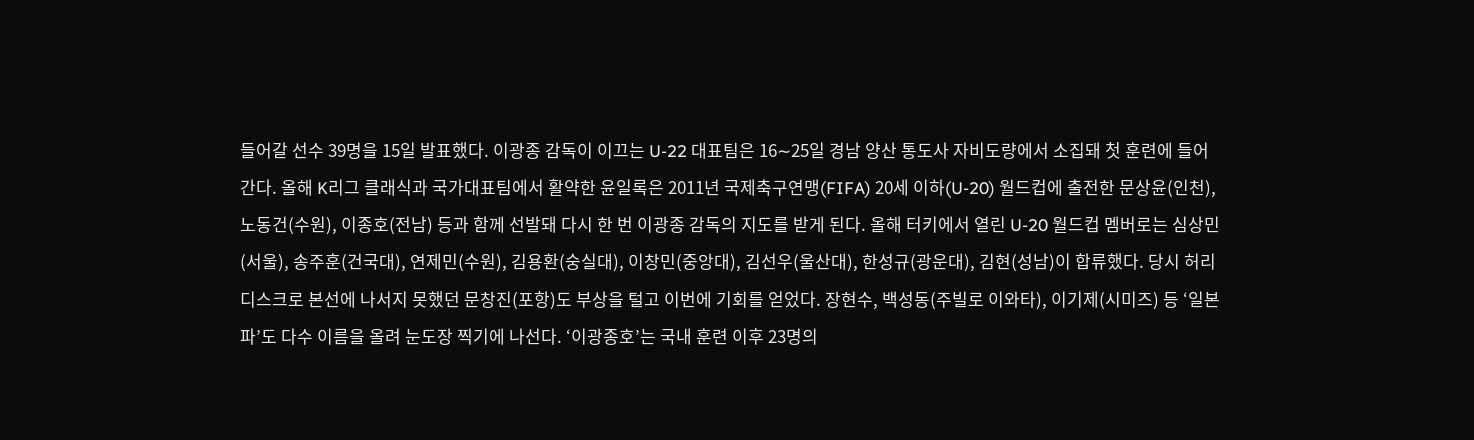들어갈 선수 39명을 15일 발표했다. 이광종 감독이 이끄는 U-22 대표팀은 16∼25일 경남 양산 통도사 자비도량에서 소집돼 첫 훈련에 들어간다. 올해 K리그 클래식과 국가대표팀에서 활약한 윤일록은 2011년 국제축구연맹(FIFA) 20세 이하(U-20) 월드컵에 출전한 문상윤(인천), 노동건(수원), 이종호(전남) 등과 함께 선발돼 다시 한 번 이광종 감독의 지도를 받게 된다. 올해 터키에서 열린 U-20 월드컵 멤버로는 심상민(서울), 송주훈(건국대), 연제민(수원), 김용환(숭실대), 이창민(중앙대), 김선우(울산대), 한성규(광운대), 김현(성남)이 합류했다. 당시 허리디스크로 본선에 나서지 못했던 문창진(포항)도 부상을 털고 이번에 기회를 얻었다. 장현수, 백성동(주빌로 이와타), 이기제(시미즈) 등 ‘일본파’도 다수 이름을 올려 눈도장 찍기에 나선다. ‘이광종호’는 국내 훈련 이후 23명의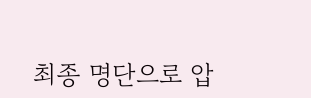최종 명단으로 압